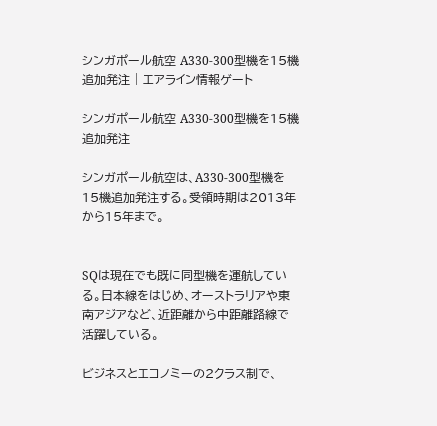シンガポール航空 A330-300型機を15機追加発注 | エアライン情報ゲート

シンガポール航空 A330-300型機を15機追加発注

シンガポール航空は、A330-300型機を15機追加発注する。受領時期は2013年から15年まで。


SQは現在でも既に同型機を運航している。日本線をはじめ、オーストラリアや東南アジアなど、近距離から中距離路線で活躍している。

ビジネスとエコノミーの2クラス制で、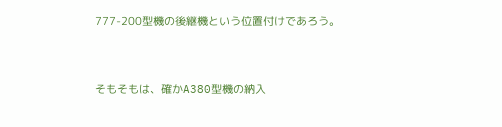777-200型機の後継機という位置付けであろう。


そもそもは、確かA380型機の納入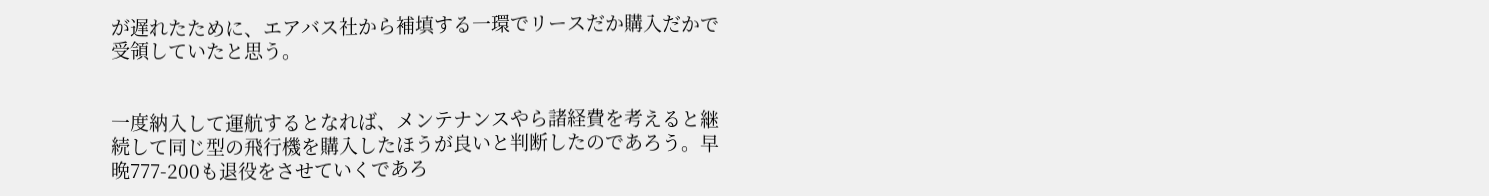が遅れたために、エアバス社から補填する一環でリースだか購入だかで受領していたと思う。


一度納入して運航するとなれば、メンテナンスやら諸経費を考えると継続して同じ型の飛行機を購入したほうが良いと判断したのであろう。早晩777-200も退役をさせていくであろ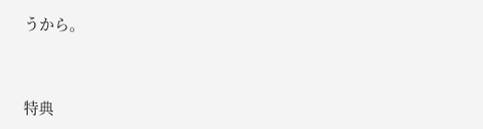うから。



特典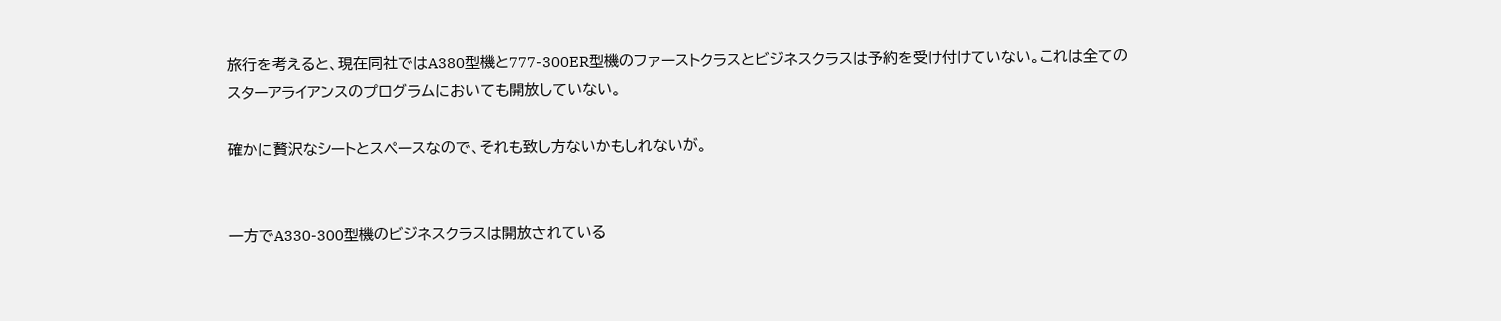旅行を考えると、現在同社ではA380型機と777-300ER型機のファーストクラスとビジネスクラスは予約を受け付けていない。これは全てのスターアライアンスのプログラムにおいても開放していない。

確かに贅沢なシートとスペースなので、それも致し方ないかもしれないが。


一方でA330-300型機のビジネスクラスは開放されている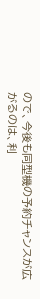ので、今後も同型機の予約チャンスが広がるのは、利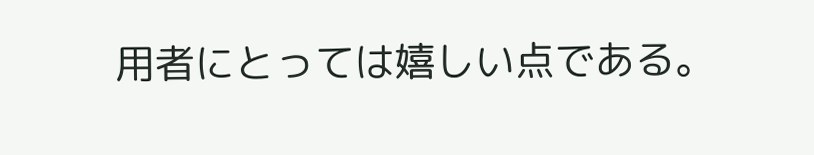用者にとっては嬉しい点である。